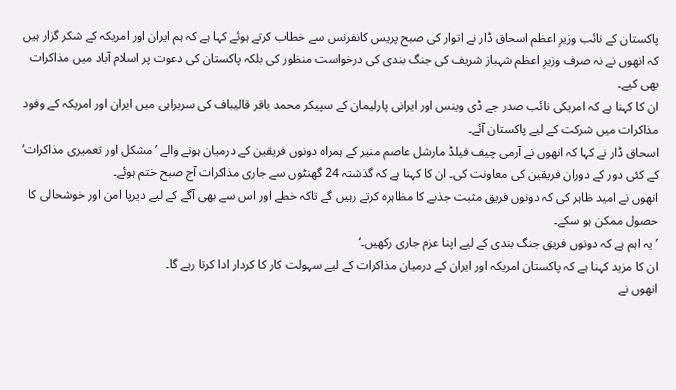پاکستان کے نائب وزیرِ اعظم اسحاق ڈار نے اتوار کی صبح پریس کانفرنس سے خطاب کرتے ہوئے کہا ہے کہ ہم ایران اور امریکہ کے شکر گزار ہیں کہ انھوں نے نہ صرف وزیرِ اعظم شہباز شریف کی جنگ بندی کی درخواست منظور کی بلکہ پاکستان کی دعوت پر اسلام آباد میں مذاکرات بھی کیے۔
ان کا کہنا ہے کہ امریکی نائب صدر جے ڈی وینس اور ایرانی پارلیمان کے سپیکر محمد باقر قالیباف کی سربراہی میں ایران اور امریکہ کے وفود مذاکرات میں شرکت کے لیے پاکستان آئے۔
اسحاق ڈار نے کہا کہ انھوں نے آرمی چیف فیلڈ مارشل عاصم منیر کے ہمراہ دونوں فریقین کے درمیان ہونے والے ’مشکل اور تعمیری مذاکرات‘ کے کئی دور کے دوران فریقین کی معاونت کی۔ ان کا کہنا ہے کہ گذشتہ 24 گھنٹوں سے جاری مذاکرات آج صبح ختم ہوئے۔
انھوں نے امید ظاہر کی کہ دونوں فریق مثبت جذبے کا مظاہرہ کرتے رہیں گے تاکہ خطے اور اس سے بھی آگے کے لیے دیرپا امن اور خوشحالی کا حصول ممکن ہو سکے۔
’یہ اہم ہے کہ دونوں فریق جنگ بندی کے لیے اپنا عزم جاری رکھیں۔‘
ان کا مزید کہنا ہے کہ پاکستان امریکہ اور ایران کے درمیان مذاکرات کے لیے سہولت کار کا کردار ادا کرتا رہے گا۔
انھوں نے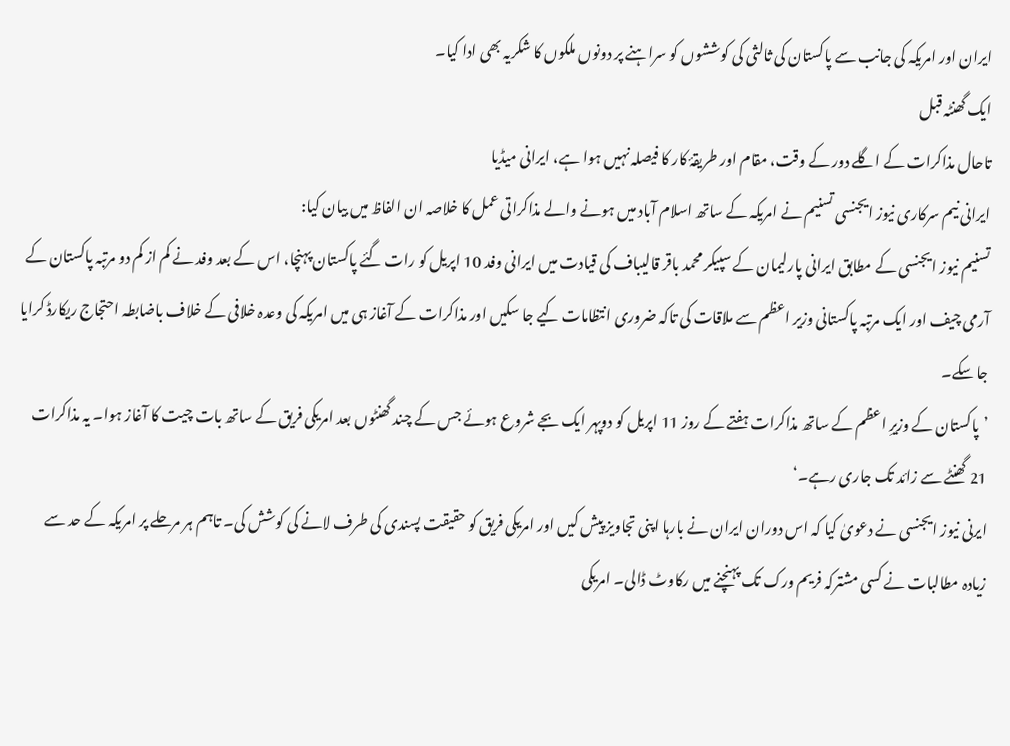ایران اور امریکہ کی جانب سے پاکستان کی ثالثی کی کوششوں کو سراہنے پر دونوں ملکوں کا شکریہ بھی ادا کیا۔
ایک گھنٹہ قبل
تاحال مذاکرات کے اگلے دور کے وقت، مقام اور طریقۂ کار کا فیصلہ نہیں ہوا ہے، ایرانی میڈیا
ایرانی نیم سرکاری نیوز ایجنسی تسنیم نے امریکہ کے ساتھ اسلام آباد میں ہونے والے مذاکراتی عمل کا خلاصہ ان الفاظ میں بیان کیا:
تسنیم نیوز ایجنسی کے مطابق ایرانی پارلیمان کے سپیکر محمد باقر قالیباف کی قیادت میں ایرانی وفد 10 اپریل کو رات گئے پاکستان پہنچا، اس کے بعد وفد نے کم از کم دو مرتبہ پاکستان کے آرمی چیف اور ایک مرتبہ پاکستانی وزیر اعظم سے ملاقات کی تاکہ ضروری انتظامات کیے جا سکیں اور مذاکرات کے آغاز ہی میں امریکہ کی وعدہ خلافی کے خلاف باضابطہ احتجاج ریکارڈ کرایا جا سکے۔
’پاکستان کے وزیرِ اعظم کے ساتھ مذاکرات ہفتے کے روز 11 اپریل کو دوپہر ایک بجے شروع ہوئے جس کے چند گھنٹوں بعد امریکی فریق کے ساتھ بات چیت کا آغاز ہوا۔ یہ مذاکرات 21 گھنٹے سے زائد تک جاری رہے۔‘
ایرنی نیوز ایجنسی نے دعویٰ کیا کہ اس دوران ایران نے بارہا اپنی تجاویز پیش کیں اور امریکی فریق کو حقیقت پسندی کی طرف لانے کی کوشش کی۔ تاہم ہر مرحلے پر امریکہ کے حد سے زیادہ مطالبات نے کسی مشترکہ فریم ورک تک پہنچنے میں رکاوٹ ڈالی۔ امریکی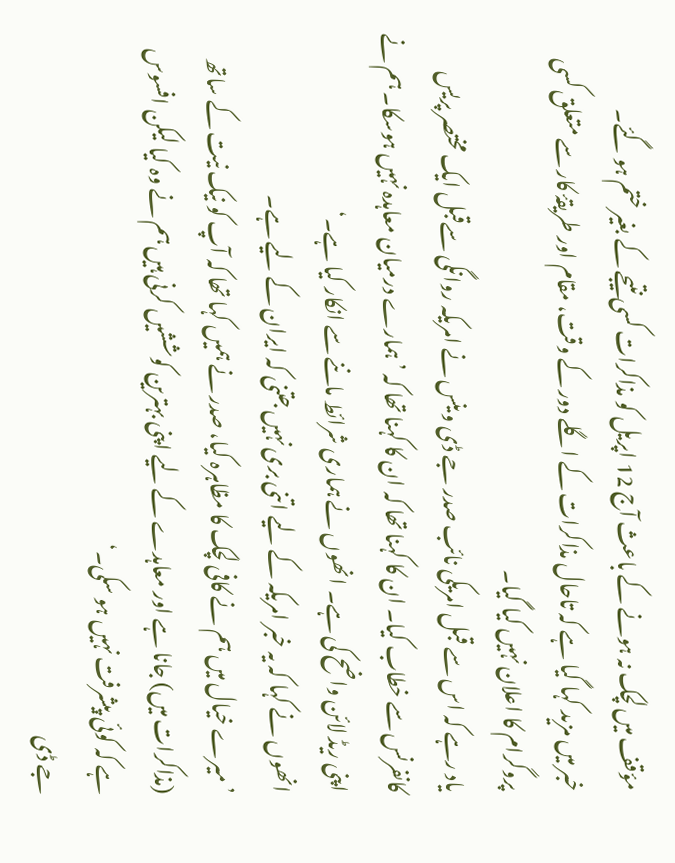مؤقف میں لچک نہ ہونے کے باعث آج 12 اپریل کو مذاکرات کسی نتیجے کے بغیر ختم ہو گئے۔
خبر میں مزید کہا گیا ہے کہ تاحال مذاکرات کے اگلے دور کے وقت، مقام اور طریقۂ کار سے متعلق کسی پروگرام کا اعلان نہیں کیا گیا۔
یاد رہے کہ اس سے قبل امریکی نائب صدر جے ڈی وینس نے امریکہ روانگی سےقبل ایک مختصر پریس کانفرنس سے خطاب کیا۔ ان کا کہنا تھا کہ ان کا کہنا تھا کہ ’ہمارے درمیان معاہدہ نہیں ہوسکا۔ ہم نے اپنی ریڈ لائن واضح کی ہے۔ انھوں نے ہماری شرائط ماننے سے انکار کیا ہے۔‘
انھوں نے کہا کہ یہ خبر امریکہ کے لیے اتنی بری نہیں جتنی کہ ایران کے لیے ہے۔
’میرے خیال میں ہم نے کافی لچک کا مظاہرہ کیا، صدر نے ہمیں کہا تھا کہ آپ کو نیک نیت کے ساتھ (مذاکرات میں) جانا ہے اور معاہدے کے لیے اپنی بہترین کوششیں کرنی ہیں ہم نے وہ کیا لیکن افسوس ہے کہ کوئی پیشرفت نہیں ہو سکی۔‘
جے ڈی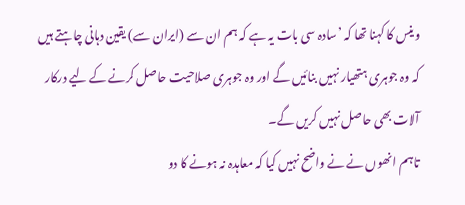وینس کا کہنا تھا کہ ’سادہ سی بات یہ ہے کہ ہم ان سے (ایران سے) یقین دہانی چاہتے ہیں کہ وہ جوہری ہتھیار نہیں بنائیں گے اور وہ جوہری صلاحیت حاصل کرنے کے لیے درکار آلات بھی حاصل نہیں کریں گے۔
تاہم انھوں نے نے واضح نہیں کیا کہ معاہدہ نہ ہونے کا دو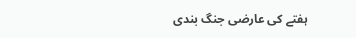ہفتے کی عارضی جنگ بندی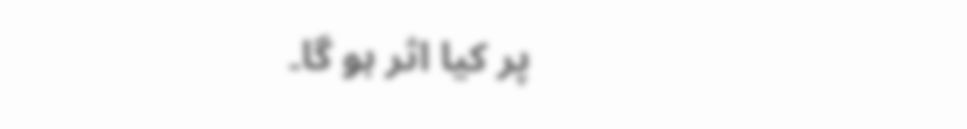پر کیا اثر ہو گا۔